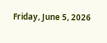Friday, June 5, 2026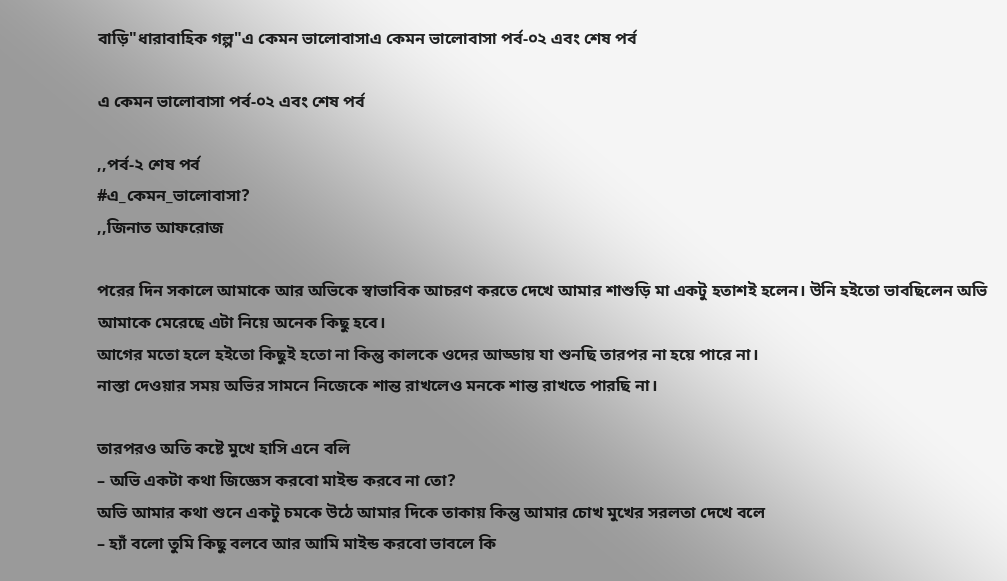বাড়ি"ধারাবাহিক গল্প"এ কেমন ভালোবাসাএ কেমন ভালোবাসা পর্ব-০২ এবং শেষ পর্ব

এ কেমন ভালোবাসা পর্ব-০২ এবং শেষ পর্ব

,,পর্ব-২ শেষ পর্ব
#এ_কেমন_ভালোবাসা?
,,জিনাত আফরোজ

পরের দিন সকালে আমাকে আর অভিকে স্বাভাবিক আচরণ করতে দেখে আমার শাশুড়ি মা একটু হতাশই হলেন। উনি হইতো ভাবছিলেন অভি আমাকে মেরেছে এটা নিয়ে অনেক কিছু হবে।
আগের মতো হলে হইতো কিছুই হতো না কিন্তু কালকে ওদের আড্ডায় যা শুনছি তারপর না হয়ে পারে না।
নাস্তা দেওয়ার সময় অভির সামনে নিজেকে শান্ত রাখলেও মনকে শান্ত রাখতে পারছি না।

তারপরও অতি কষ্টে মুখে হাসি এনে বলি
– অভি একটা কথা জিজ্ঞেস করবো মাইন্ড করবে না তো?
অভি আমার কথা শুনে একটু চমকে উঠে আমার দিকে তাকায় কিন্তু আমার চোখ মুখের সরলতা দেখে বলে
– হ্যাঁ বলো তুমি কিছু বলবে আর আমি মাইন্ড করবো ভাবলে কি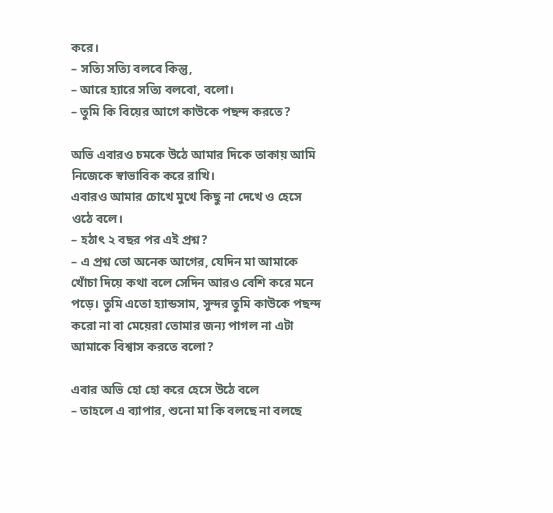করে।
– সত্যি সত্যি বলবে কিন্তু,
– আরে হ্যারে সত্যি বলবো, বলো।
– তুমি কি বিয়ের আগে কাউকে পছন্দ করতে?

অভি এবারও চমকে উঠে আমার দিকে তাকায় আমি নিজেকে স্বাভাবিক করে রাখি।
এবারও আমার চোখে মুখে কিছু না দেখে ও হেসে ওঠে বলে।
– হঠাৎ ২ বছর পর এই প্রশ্ন?
– এ প্রশ্ন তো অনেক আগের, যেদিন মা আমাকে খোঁচা দিয়ে কথা বলে সেদিন আরও বেশি করে মনে পড়ে। তুমি এতো হ্যান্ডসাম, সুন্দর তুমি কাউকে পছন্দ করো না বা মেয়েরা তোমার জন্য পাগল না এটা আমাকে বিশ্বাস করতে বলো?

এবার অভি হো হো করে হেসে উঠে বলে
– তাহলে এ ব্যাপার, শুনো মা কি বলছে না বলছে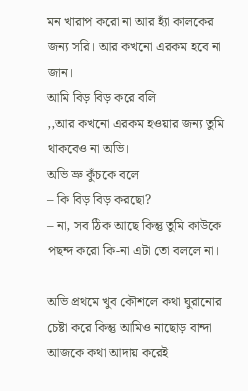মন খারাপ করো না আর হ্যাঁ কালকের জন্য সরি। আর কখনো এরকম হবে না জান।
আমি বিড় বিড় করে বলি
,,আর কখনো এরকম হওয়ার জন্য তুমি থাকবেও না অভি।
অভি ভ্রু কুঁচকে বলে
– কি বিড় বিড় করছো?
– না, সব ঠিক আছে কিন্তু তুমি কাউকে পছন্দ করো কি-না এটা তো বললে না।

অভি প্রথমে খুব কৌশলে কথা ঘুরানোর চেষ্টা করে কিন্তু আমিও নাছোড় বান্দা আজকে কথা আদায় করেই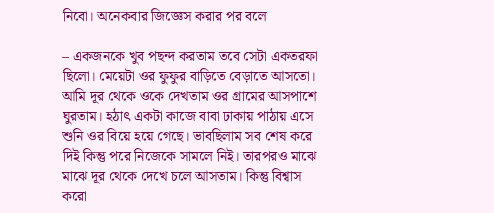নিবো। অনেকবার জিজ্ঞেস করার পর বলে

– একজনকে খুব পছন্দ করতাম তবে সেটা একতরফা ছিলো। মেয়েটা ওর ফুফুর বাড়িতে বেড়াতে আসতো। আমি দূর থেকে ওকে দেখতাম ওর গ্রামের আসপাশে ঘুরতাম। হঠাৎ একটা কাজে বাবা ঢাকায় পাঠায় এসে শুনি ওর বিয়ে হয়ে গেছে। ভাবছিলাম সব শেষ করে দিই কিন্তু পরে নিজেকে সামলে নিই। তারপরও মাঝে মাঝে দূর থেকে দেখে চলে আসতাম। কিন্তু বিশ্বাস করো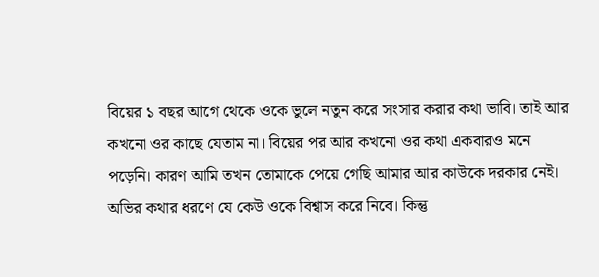বিয়ের ১ বছর আগে থেকে ওকে ভুলে নতুন করে সংসার করার কথা ভাবি। তাই আর কখনো ওর কাছে যেতাম না। বিয়ের পর আর কখনো ওর কথা একবারও মনে পড়েনি। কারণ আমি তখন তোমাকে পেয়ে গেছি আমার আর কাউকে দরকার নেই।
অভির কথার ধরণে যে কেউ ওকে বিশ্বাস করে নিবে। কিন্তু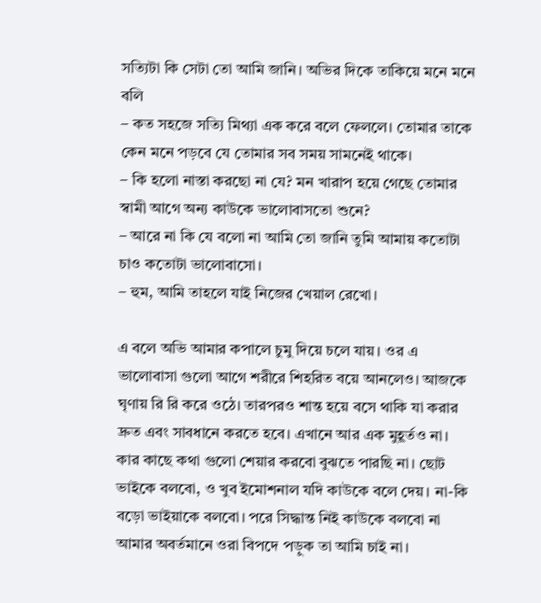সত্যিটা কি সেটা তো আমি জানি। অভির দিকে তাকিয়ে মনে মনে বলি
– কত সহজে সত্যি মিথ্যা এক করে বলে ফেললে। তোমার তাকে কেন মনে পড়বে যে তোমার সব সময় সামনেই থাকে।
– কি হলো নাস্তা করছো না যে? মন খারাপ হয়ে গেছে তোমার স্বামী আগে অন্য কাউকে ভালোবাসতো শুনে?
– আরে না কি যে বলো না আমি তো জানি তুমি আমায় কতোটা চাও কতোটা ভালোবাসো।
– হুম, আমি তাহলে যাই নিজের খেয়াল রেখো।

এ বলে অভি আমার কপালে চুমু দিয়ে চলে যায়। ওর এ ভালোবাসা গুলো আগে শরীরে শিহরিত বয়ে আনলেও। আজকে ঘৃণায় রি রি করে ওঠে। তারপরও শান্ত হয়ে বসে থাকি যা করার দ্রুত এবং সাবধানে করতে হবে। এখানে আর এক মুহূর্তও না।
কার কাছে কথা গুলো শেয়ার করবো বুঝতে পারছি না। ছোট ভাইকে বলবো, ও খুব ইমোশনাল যদি কাউকে বলে দেয়। না-কি বড়ো ভাইয়াকে বলবো। পরে সিদ্ধান্ত নিই কাউকে বলবো না আমার অবর্তমানে ওরা বিপদে পড়ুক তা আমি চাই না।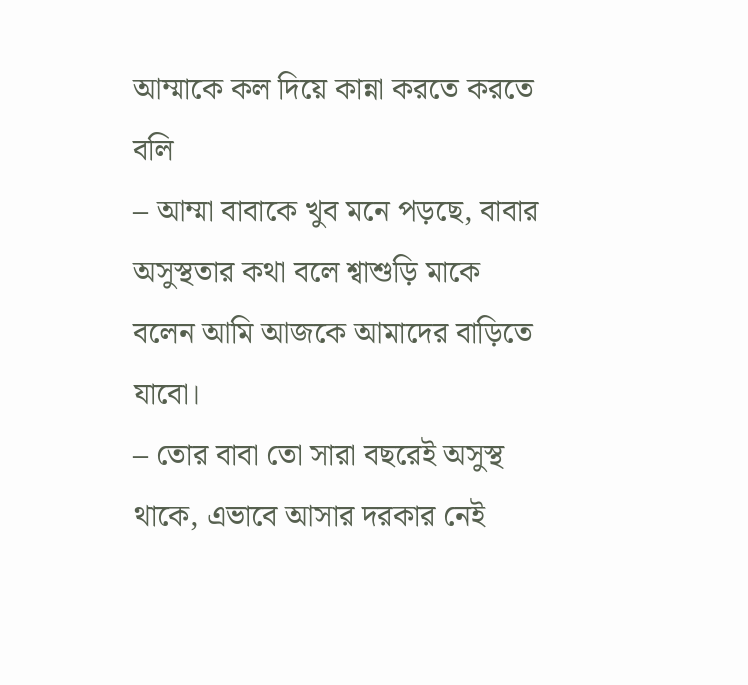আম্মাকে কল দিয়ে কান্না করতে করতে বলি
– আম্মা বাবাকে খুব মনে পড়ছে, বাবার অসুস্থতার কথা বলে শ্বাশুড়ি মাকে বলেন আমি আজকে আমাদের বাড়িতে যাবো।
– তোর বাবা তো সারা বছরেই অসুস্থ থাকে, এভাবে আসার দরকার নেই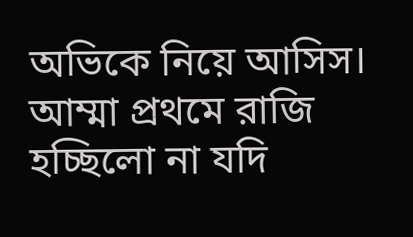অভিকে নিয়ে আসিস।
আম্মা প্রথমে রাজি হচ্ছিলো না যদি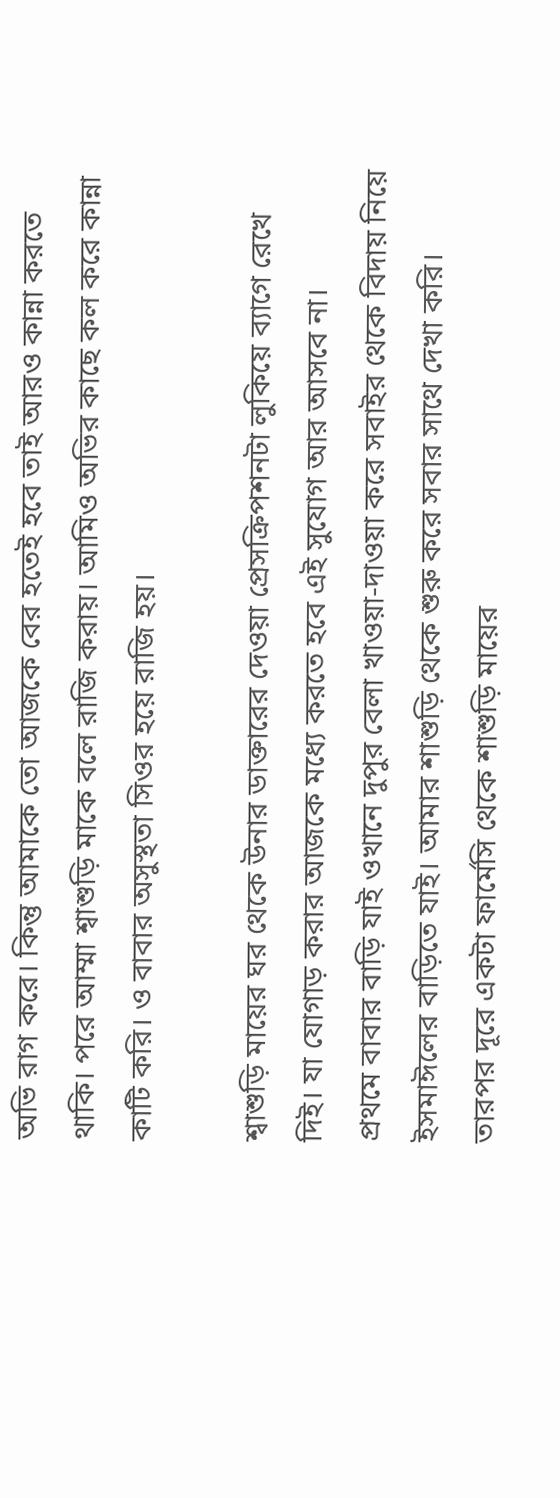অভি রাগ করে। কিন্তু আমাকে তো আজকে বের হতেই হবে তাই আরও কান্না করতে থাকি। পরে আম্মা শ্বাশুড়ি মাকে বলে রাজি করায়। আমিও অভির কাছে কল করে কান্না কাটি করি। ও বাবার অসুস্থতা সিওর হয়ে রাজি হয়।

শ্বাশুড়ি মায়ের ঘর থেকে উনার ডাক্তারের দেওয়া প্রেসক্রিপশনটা লুকিয়ে ব্যাগে রেখে দিই। যা যোগাড় করার আজকে মধ্যে করতে হবে এই সুযোগ আর আসবে না।
প্রথমে বাবার বাড়ি যাই ওখানে দুপুর বেলা খাওয়া-দাওয়া করে সবাইর থেকে বিদায় নিয়ে ইসমাঈলের বাড়িতে যাই। আমার শাশুড়ি থেকে শুরু করে সবার সাথে দেখা করি।
তারপর দূরে একটা ফার্মেসি থেকে শাশুড়ি মায়ের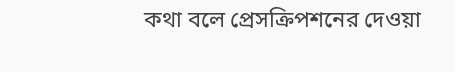কথা বলে প্রেসক্রিপশনের দেওয়া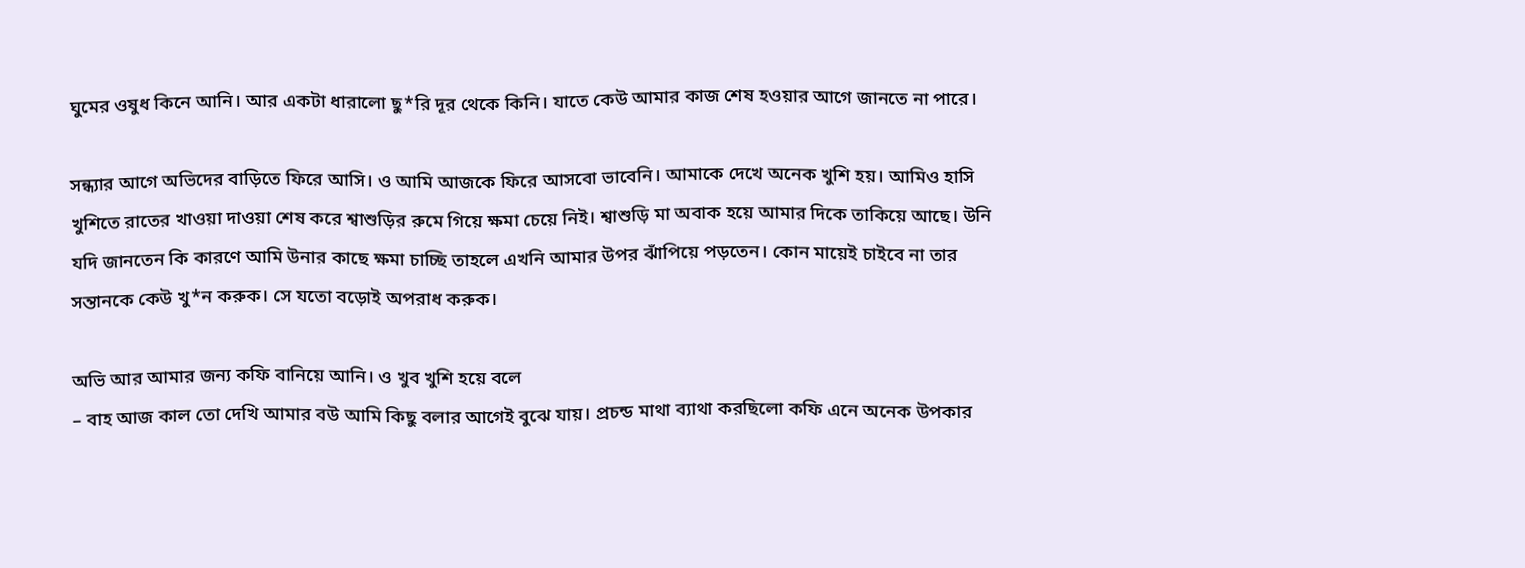ঘুমের ওষুধ কিনে আনি। আর একটা ধারালো ছু*রি দূর থেকে কিনি। যাতে কেউ আমার কাজ শেষ হওয়ার আগে জানতে না পারে।

সন্ধ্যার আগে অভিদের বাড়িতে ফিরে আসি। ও আমি আজকে ফিরে আসবো ভাবেনি। আমাকে দেখে অনেক খুশি হয়। আমিও হাসি খুশিতে রাতের খাওয়া দাওয়া শেষ করে শ্বাশুড়ির রুমে গিয়ে ক্ষমা চেয়ে নিই। শ্বাশুড়ি মা অবাক হয়ে আমার দিকে তাকিয়ে আছে। উনি যদি জানতেন কি কারণে আমি উনার কাছে ক্ষমা চাচ্ছি তাহলে এখনি আমার উপর ঝাঁপিয়ে পড়তেন। কোন মায়েই চাইবে না তার সন্তানকে কেউ খু*ন করুক। সে যতো বড়োই অপরাধ করুক।

অভি আর আমার জন্য কফি বানিয়ে আনি। ও খুব খুশি হয়ে বলে
– বাহ আজ কাল তো দেখি আমার বউ আমি কিছু বলার আগেই বুঝে যায়। প্রচন্ড মাথা ব্যাথা করছিলো কফি এনে অনেক উপকার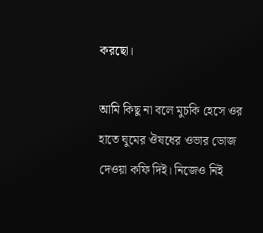করছো।

আমি কিছু না বলে মুচকি হেসে ওর হাতে ঘুমের ঔষধের ওভার ডোজ দেওয়া কফি দিই। নিজেও নিই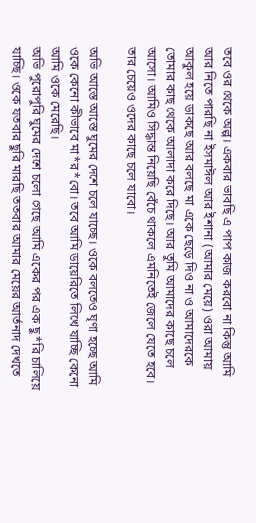তবে ওর থেকে অল্প। একবার ভাবছি এ পাপ কাজ করবো না কিন্তু আমি আর নিতে পারছি না ইসমাঈল আর ইশানা (আমার মেয়ে) ওরা আমায় আকুল হয়ে ডাকছে আর বলছে মা একে ছেড়ে দিও না ও আমাদেরকে তোমার কাছ থেকে আলাদা করে দিছে। আর তুমি আমাদের কাছে চলে আসো। আমিও সিদ্ধান্ত নিয়েছি বেঁচে থাকলে এমনিতেই জেলে যেতে হবে। তার চেয়েও ওদের কাছে চলে যাবো।

অভি আস্তে আস্তে ঘুমের দেশে চলে যাচ্ছে। ওকে বলতেও ঘৃণা হচ্ছে আমি ওকে কেনো কীভাবে মা*র*বো। তবে আমি ডায়েরিতে লিখে যাচ্ছি কেনো আমি ওকে মেরেছি।
অভি পুরোপুরি ঘুমের দেশে চলো গেছে আমি একের পর এক ছু*রি চালিয়ে যাচ্ছি। ওকে যতবার ছুরি মারছি ততবার আমার মেয়ের আর্তনাদ দেখতে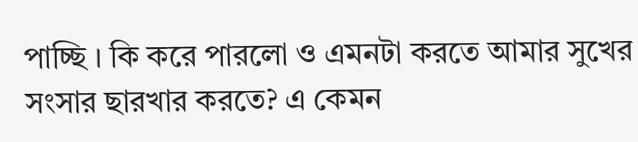পাচ্ছি । কি করে পারলো ও এমনটা করতে আমার সুখের সংসার ছারখার করতে? এ কেমন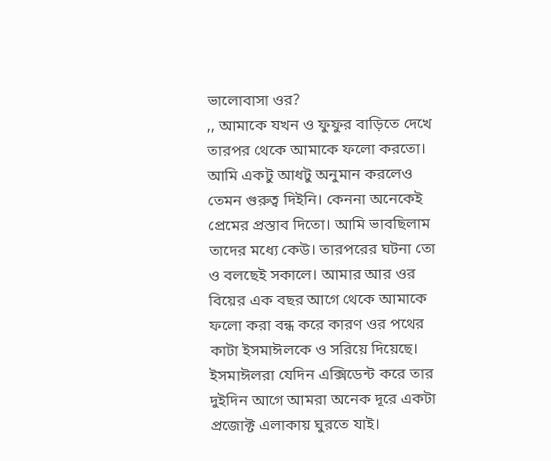ভালোবাসা ওর?
,, আমাকে যখন ও ফুফুর বাড়িতে দেখে তারপর থেকে আমাকে ফলো করতো। আমি একটু আধটু অনুমান করলেও তেমন গুরুত্ব দিইনি। কেননা অনেকেই প্রেমের প্রস্তাব দিতো। আমি ভাবছিলাম তাদের মধ্যে কেউ। তারপরের ঘটনা তো ও বলছেই সকালে। আমার আর ওর বিয়ের এক বছর আগে থেকে আমাকে ফলো করা বন্ধ করে কারণ ওর পথের কাটা ইসমাঈলকে ও সরিয়ে দিয়েছে।
ইসমাঈলরা যেদিন এক্সিডেন্ট করে তার দুইদিন আগে আমরা অনেক দূরে একটা প্রজোক্ট এলাকায় ঘুরতে যাই।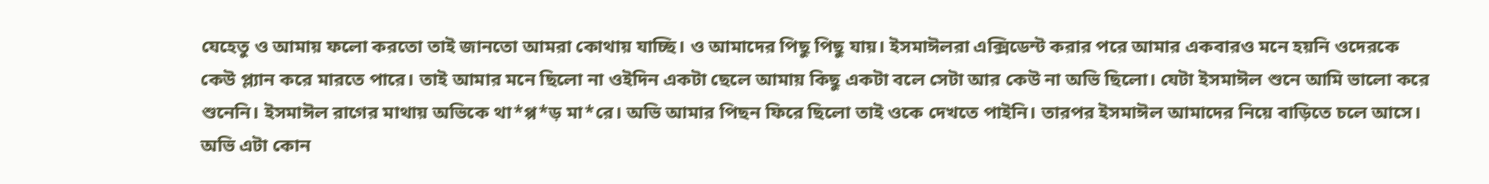যেহেতু ও আমায় ফলো করতো তাই জানতো আমরা কোথায় যাচ্ছি। ও আমাদের পিছু পিছু যায়। ইসমাঈলরা এক্সিডেন্ট করার পরে আমার একবারও মনে হয়নি ওদেরকে কেউ প্ল্যান করে মারতে পারে। তাই আমার মনে ছিলো না ওইদিন একটা ছেলে আমায় কিছু একটা বলে সেটা আর কেউ না অভি ছিলো। যেটা ইসমাঈল শুনে আমি ভালো করে শুনেনি। ইসমাঈল রাগের মাথায় অভিকে থা*প্প*ড় মা*রে। অভি আমার পিছন ফিরে ছিলো তাই ওকে দেখতে পাইনি। তারপর ইসমাঈল আমাদের নিয়ে বাড়িতে চলে আসে।
অভি এটা কোন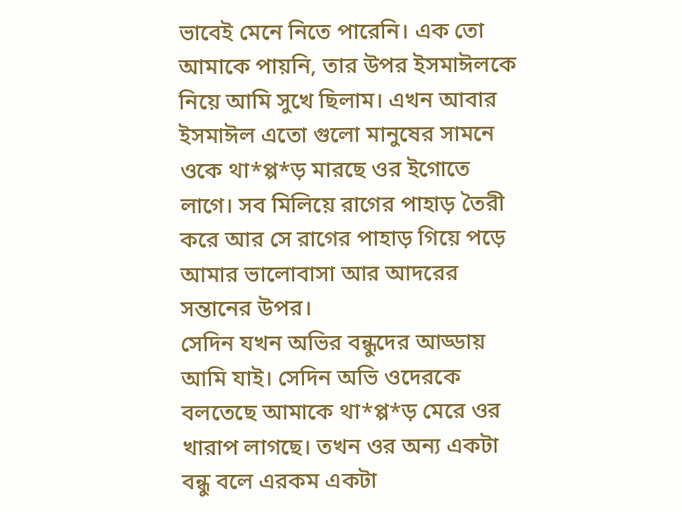ভাবেই মেনে নিতে পারেনি। এক তো আমাকে পায়নি, তার উপর ইসমাঈলকে নিয়ে আমি সুখে ছিলাম। এখন আবার ইসমাঈল এতো গুলো মানুষের সামনে ওকে থা*প্প*ড় মারছে ওর ইগোতে লাগে। সব মিলিয়ে রাগের পাহাড় তৈরী করে আর সে রাগের পাহাড় গিয়ে পড়ে আমার ভালোবাসা আর আদরের সন্তানের উপর।
সেদিন যখন অভির বন্ধুদের আড্ডায় আমি যাই। সেদিন অভি ওদেরকে বলতেছে আমাকে থা*প্প*ড় মেরে ওর খারাপ লাগছে। তখন ওর অন্য একটা বন্ধু বলে এরকম একটা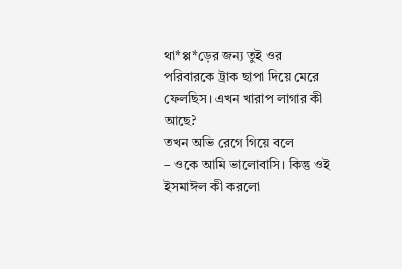থা*প্প*ড়ের জন্য তুই ওর পরিবারকে ট্রাক ছাপা দিয়ে মেরে ফেলছিস। এখন খারাপ লাগার কী আছে?
তখন অভি রেগে গিয়ে বলে
– ওকে আমি ভালোবাসি। কিন্তু ওই ইসমাঈল কী করলো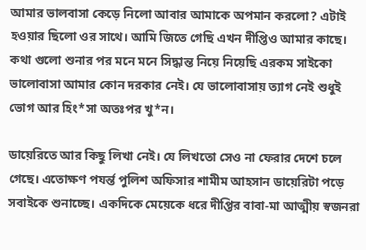আমার ভালবাসা কেড়ে নিলো আবার আমাকে অপমান করলো? এটাই হওয়ার ছিলো ওর সাথে। আমি জিতে গেছি এখন দীপ্তিও আমার কাছে।
কথা গুলো শুনার পর মনে মনে সিদ্ধান্ত নিয়ে নিয়েছি এরকম সাইকো ভালোবাসা আমার কোন দরকার নেই। যে ভালোবাসায় ত্যাগ নেই শুধুই ভোগ আর হিং*সা অতঃপর খু*ন।

ডায়েরিতে আর কিছু লিখা নেই। যে লিখতো সেও না ফেরার দেশে চলে গেছে। এতোক্ষণ পযর্ন্ত পুলিশ অফিসার শামীম আহসান ডায়েরিটা পড়ে সবাইকে শুনাচ্ছে। একদিকে মেয়েকে ধরে দীপ্তির বাবা-মা আত্মীয় স্বজনরা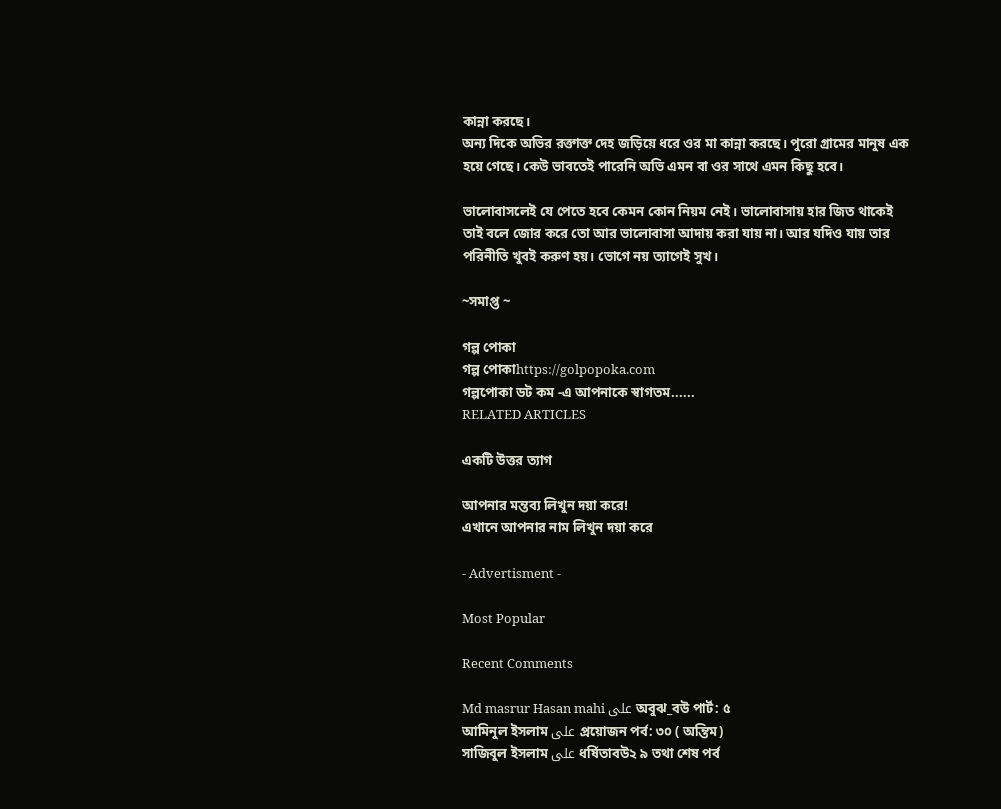কান্না করছে।
অন্য দিকে অভির রক্তাক্ত দেহ জড়িয়ে ধরে ওর মা কান্না করছে। পুরো গ্রামের মানুষ এক হয়ে গেছে। কেউ ভাবতেই পারেনি অভি এমন বা ওর সাথে এমন কিছু হবে।

ভালোবাসলেই যে পেতে হবে কেমন কোন নিয়ম নেই। ভালোবাসায় হার জিত থাকেই তাই বলে জোর করে তো আর ভালোবাসা আদায় করা যায় না। আর যদিও যায় তার পরিনীতি খুবই করুণ হয়। ভোগে নয় ত্যাগেই সুখ।

~সমাপ্ত ~

গল্প পোকা
গল্প পোকাhttps://golpopoka.com
গল্পপোকা ডট কম -এ আপনাকে স্বাগতম......
RELATED ARTICLES

একটি উত্তর ত্যাগ

আপনার মন্তব্য লিখুন দয়া করে!
এখানে আপনার নাম লিখুন দয়া করে

- Advertisment -

Most Popular

Recent Comments

Md masrur Hasan mahi على অবুঝ_বউ পার্ট: ৫
আমিনুল ইসলাম على প্রয়োজন পর্ব: ৩০ ( অন্তিম)
সাজিবুল ইসলাম على ধর্ষিতাবউ২ ৯ তথা শেষ পর্ব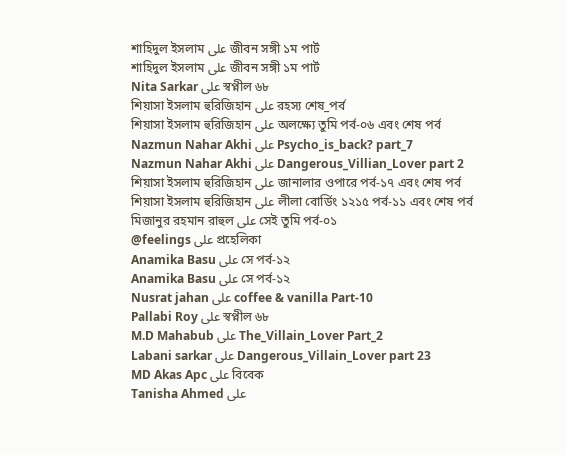শাহিদুল ইসলাম على জীবন সঙ্গী ১ম পার্ট
শাহিদুল ইসলাম على জীবন সঙ্গী ১ম পার্ট
Nita Sarkar على স্বপ্নীল ৬৮
শিয়াসা ইসলাম হুরিজিহান على রহস্য শেষ_পর্ব
শিয়াসা ইসলাম হুরিজিহান على অলক্ষ্যে তুমি পর্ব-০৬ এবং শেষ পর্ব
Nazmun Nahar Akhi على Psycho_is_back? part_7
Nazmun Nahar Akhi على Dangerous_Villian_Lover part 2
শিয়াসা ইসলাম হুরিজিহান على জানালার ওপারে পর্ব-১৭ এবং শেষ পর্ব
শিয়াসা ইসলাম হুরিজিহান على লীলা বোর্ডিং ১২১৫ পর্ব-১১ এবং শেষ পর্ব
মিজানুর রহমান রাহুল على সেই তুমি পর্ব-০১
@feelings على প্রহেলিকা
Anamika Basu على সে পর্ব-১২
Anamika Basu على সে পর্ব-১২
Nusrat jahan على coffee & vanilla Part-10
Pallabi Roy على স্বপ্নীল ৬৮
M.D Mahabub على The_Villain_Lover Part_2
Labani sarkar على Dangerous_Villain_Lover part 23
MD Akas Apc على বিবেক
Tanisha Ahmed على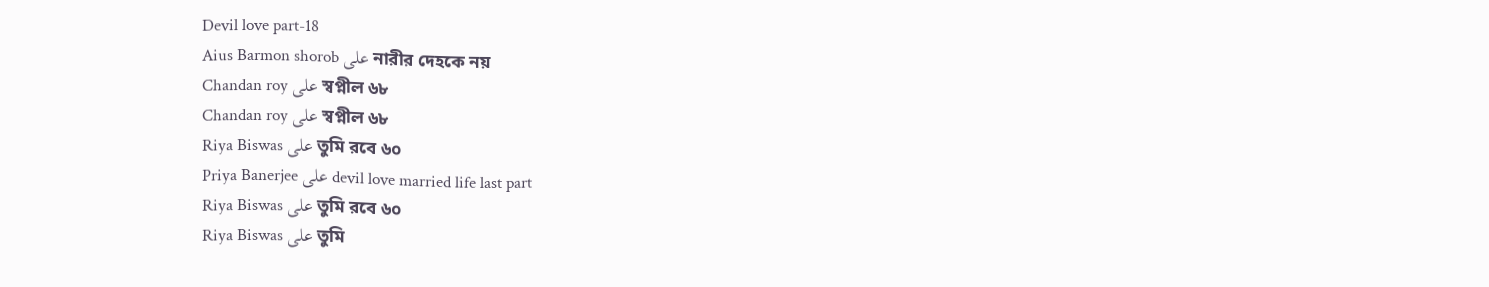Devil love part-18
Aius Barmon shorob على নারীর দেহকে নয়
Chandan roy على স্বপ্নীল ৬৮
Chandan roy على স্বপ্নীল ৬৮
Riya Biswas على তুমি রবে ৬০
Priya Banerjee على devil love married life last part
Riya Biswas على তুমি রবে ৬০
Riya Biswas على তুমি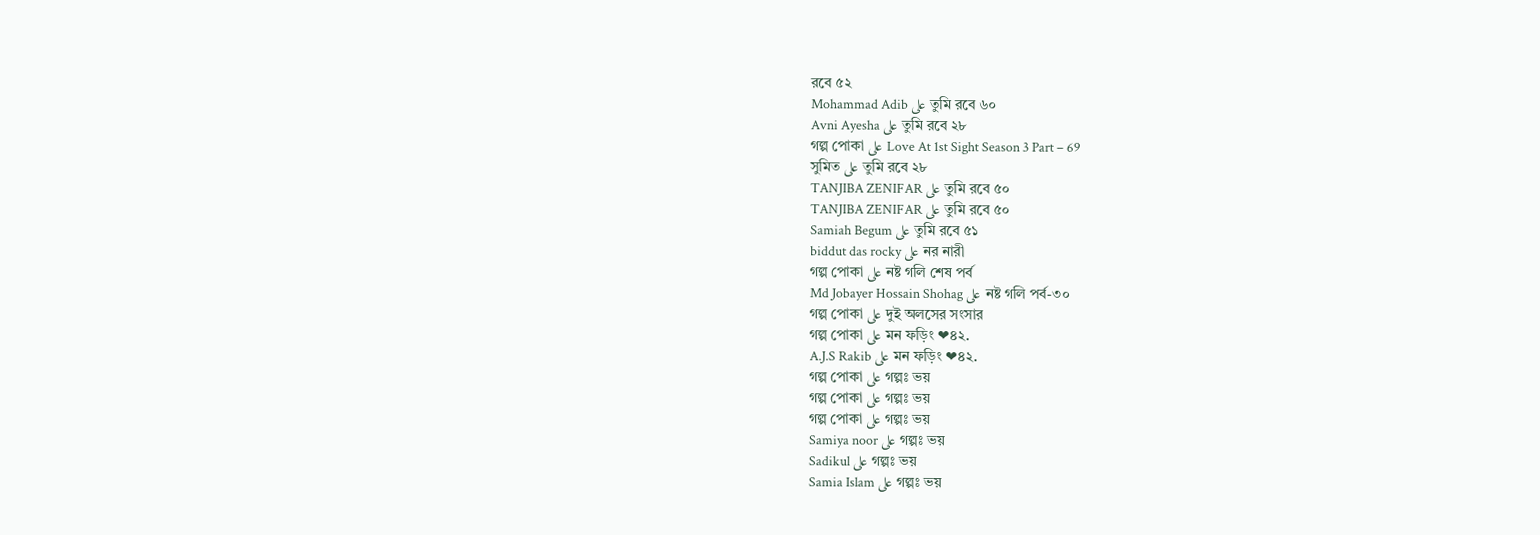রবে ৫২
Mohammad Adib على তুমি রবে ৬০
Avni Ayesha على তুমি রবে ২৮
গল্প পোকা على Love At 1st Sight Season 3 Part – 69
সুমিত على তুমি রবে ২৮
TANJIBA ZENIFAR على তুমি রবে ৫০
TANJIBA ZENIFAR على তুমি রবে ৫০
Samiah Begum على তুমি রবে ৫১
biddut das rocky على নর নারী
গল্প পোকা على নষ্ট গলি শেষ পর্ব
Md Jobayer Hossain Shohag على নষ্ট গলি পর্ব-৩০
গল্প পোকা على দুই অলসের সংসার
গল্প পোকা على মন ফড়িং ❤৪২.
A.J.S Rakib على মন ফড়িং ❤৪২.
গল্প পোকা على গল্পঃ ভয়
গল্প পোকা على গল্পঃ ভয়
গল্প পোকা على গল্পঃ ভয়
Samiya noor على গল্পঃ ভয়
Sadikul على গল্পঃ ভয়
Samia Islam على গল্পঃ ভয়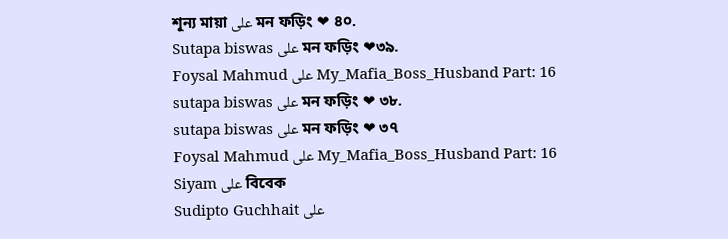শূন্য মায়া على মন ফড়িং ❤ ৪০.
Sutapa biswas على মন ফড়িং ❤৩৯.
Foysal Mahmud على My_Mafia_Boss_Husband Part: 16
sutapa biswas على মন ফড়িং ❤ ৩৮.
sutapa biswas على মন ফড়িং ❤ ৩৭
Foysal Mahmud على My_Mafia_Boss_Husband Part: 16
Siyam على বিবেক
Sudipto Guchhait على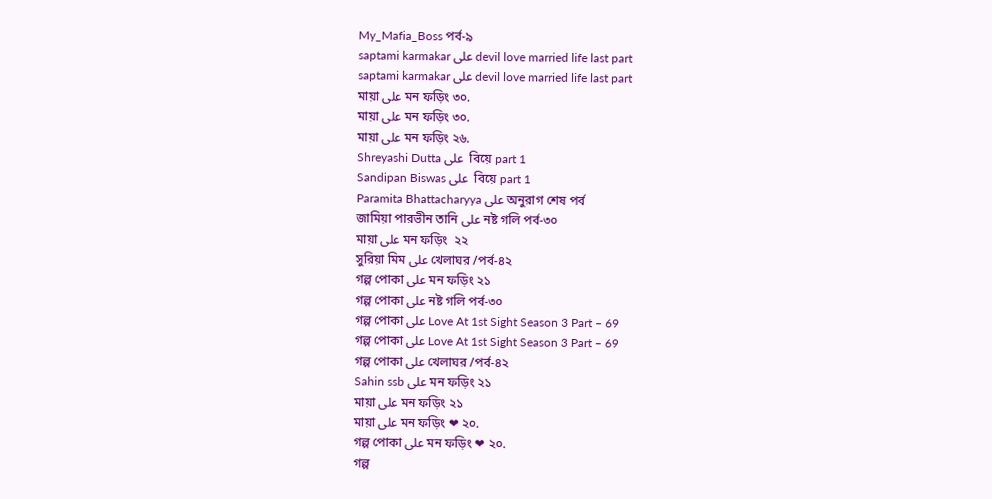My_Mafia_Boss পর্ব-৯
saptami karmakar على devil love married life last part
saptami karmakar على devil love married life last part
মায়া على মন ফড়িং ৩০.
মায়া على মন ফড়িং ৩০.
মায়া على মন ফড়িং ২৬.
Shreyashi Dutta على  বিয়ে part 1
Sandipan Biswas على  বিয়ে part 1
Paramita Bhattacharyya على অনুরাগ শেষ পর্ব
জামিয়া পারভীন তানি على নষ্ট গলি পর্ব-৩০
মায়া على মন ফড়িং  ২২
সুরিয়া মিম على খেলাঘর /পর্ব-৪২
গল্প পোকা على মন ফড়িং ২১
গল্প পোকা على নষ্ট গলি পর্ব-৩০
গল্প পোকা على Love At 1st Sight Season 3 Part – 69
গল্প পোকা على Love At 1st Sight Season 3 Part – 69
গল্প পোকা على খেলাঘর /পর্ব-৪২
Sahin ssb على মন ফড়িং ২১
মায়া على মন ফড়িং ২১
মায়া على মন ফড়িং ❤ ২০.
গল্প পোকা على মন ফড়িং ❤ ২০.
গল্প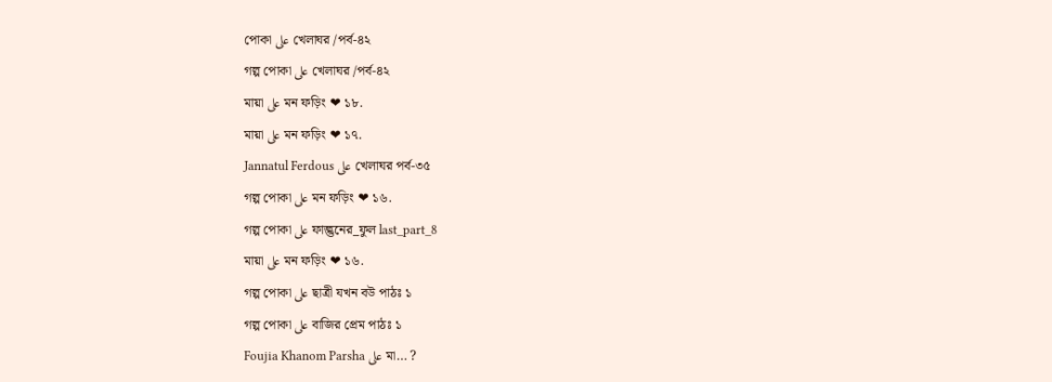পোকা على খেলাঘর /পর্ব-৪২
গল্প পোকা على খেলাঘর /পর্ব-৪২
মায়া على মন ফড়িং ❤ ১৮.
মায়া على মন ফড়িং ❤ ১৭.
Jannatul Ferdous على খেলাঘর পর্ব-৩৫
গল্প পোকা على মন ফড়িং ❤ ১৬.
গল্প পোকা على ফাল্গুনের_ফুল last_part_8
মায়া على মন ফড়িং ❤ ১৬.
গল্প পোকা على ছাত্রী যখন বউ পাঠঃ ১
গল্প পোকা على বাজির প্রেম পাঠঃ ১
Foujia Khanom Parsha على মা… ?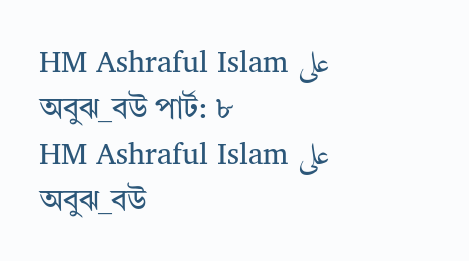HM Ashraful Islam على অবুঝ_বউ পার্ট: ৮
HM Ashraful Islam على অবুঝ_বউ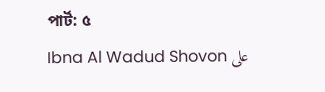পার্ট: ৫
Ibna Al Wadud Shovon على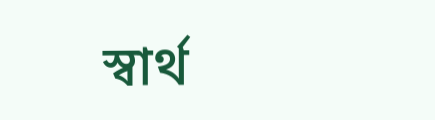স্বার্থ